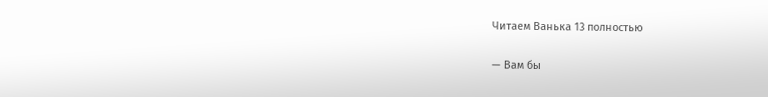Читаем Ванька 13 полностью

— Вам бы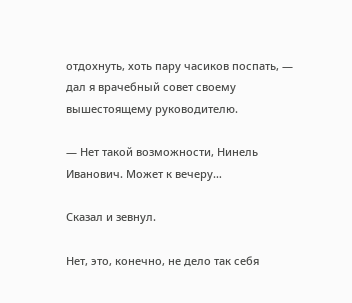отдохнуть, хоть пару часиков поспать, — дал я врачебный совет своему вышестоящему руководителю.

— Нет такой возможности, Нинель Иванович. Может к вечеру…

Сказал и зевнул.

Нет, это, конечно, не дело так себя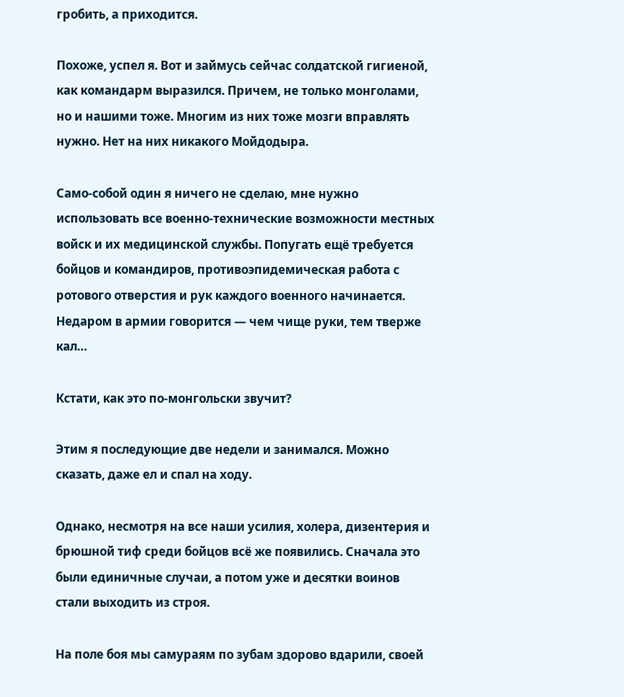гробить, а приходится.

Похоже, успел я. Вот и займусь сейчас солдатской гигиеной, как командарм выразился. Причем, не только монголами, но и нашими тоже. Многим из них тоже мозги вправлять нужно. Нет на них никакого Мойдодыра.

Само-собой один я ничего не сделаю, мне нужно использовать все военно-технические возможности местных войск и их медицинской службы. Попугать ещё требуется бойцов и командиров, противоэпидемическая работа с ротового отверстия и рук каждого военного начинается. Недаром в армии говорится — чем чище руки, тем тверже кал…

Кстати, как это по-монгольски звучит?

Этим я последующие две недели и занимался. Можно сказать, даже ел и спал на ходу.

Однако, несмотря на все наши усилия, холера, дизентерия и брюшной тиф среди бойцов всё же появились. Сначала это были единичные случаи, а потом уже и десятки воинов стали выходить из строя.

На поле боя мы самураям по зубам здорово вдарили, своей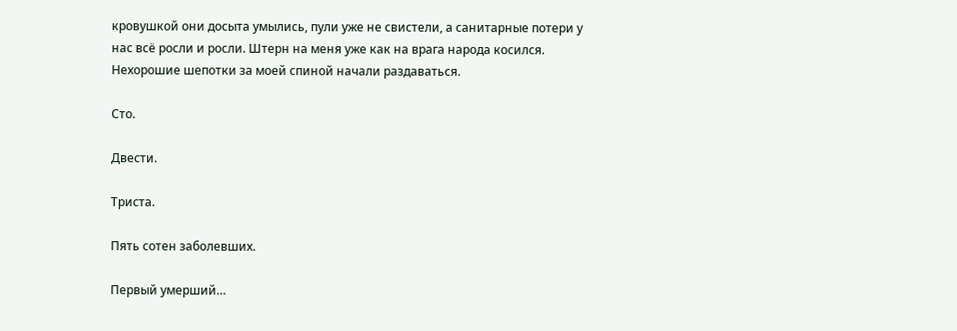кровушкой они досыта умылись, пули уже не свистели, а санитарные потери у нас всё росли и росли. Штерн на меня уже как на врага народа косился. Нехорошие шепотки за моей спиной начали раздаваться.

Сто.

Двести.

Триста.

Пять сотен заболевших.

Первый умерший…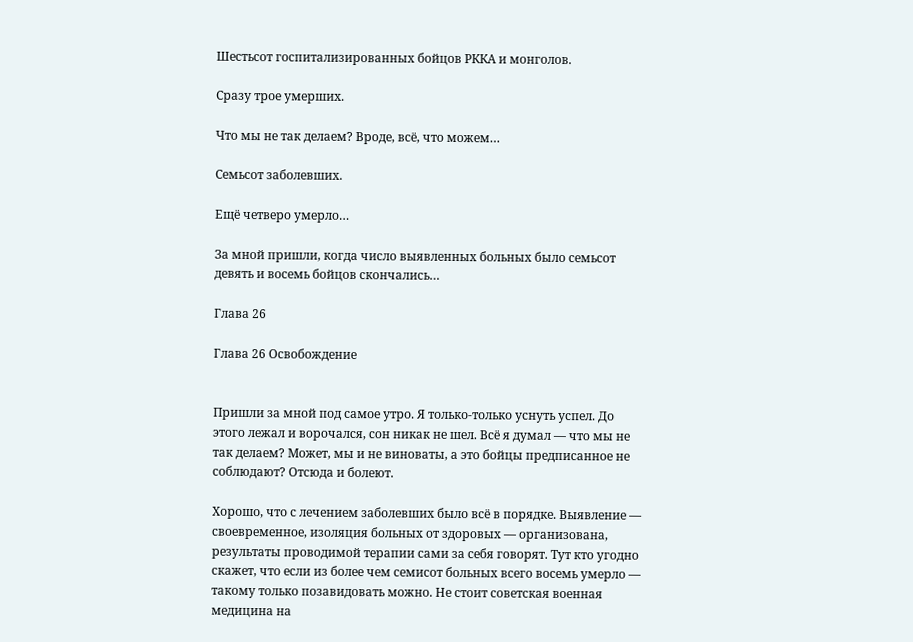Шестьсот госпитализированных бойцов РККА и монголов.

Сразу трое умерших.

Что мы не так делаем? Вроде, всё, что можем…

Семьсот заболевших.

Ещё четверо умерло…

За мной пришли, когда число выявленных больных было семьсот девять и восемь бойцов скончались…

Глава 26

Глава 26 Освобождение


Пришли за мной под самое утро. Я только-только уснуть успел. До этого лежал и ворочался, сон никак не шел. Всё я думал — что мы не так делаем? Может, мы и не виноваты, а это бойцы предписанное не соблюдают? Отсюда и болеют.

Хорошо, что с лечением заболевших было всё в порядке. Выявление — своевременное, изоляция больных от здоровых — организована, результаты проводимой терапии сами за себя говорят. Тут кто угодно скажет, что если из более чем семисот больных всего восемь умерло — такому только позавидовать можно. Не стоит советская военная медицина на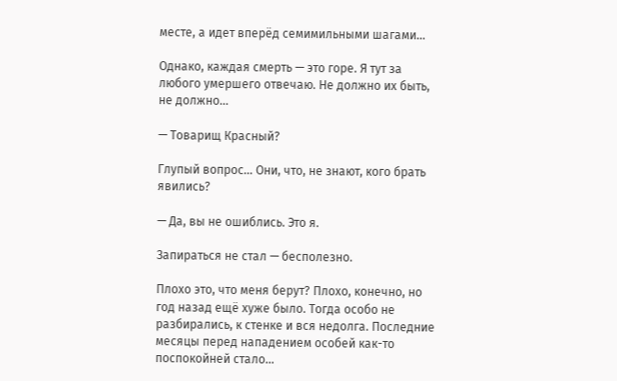месте, а идет вперёд семимильными шагами…

Однако, каждая смерть — это горе. Я тут за любого умершего отвечаю. Не должно их быть, не должно…

— Товарищ Красный?

Глупый вопрос… Они, что, не знают, кого брать явились?

— Да, вы не ошиблись. Это я.

Запираться не стал — бесполезно.

Плохо это, что меня берут? Плохо, конечно, но год назад ещё хуже было. Тогда особо не разбирались, к стенке и вся недолга. Последние месяцы перед нападением особей как-то поспокойней стало…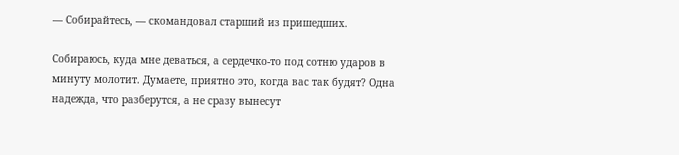— Собирайтесь, — скомандовал старший из пришедших.

Собираюсь, куда мне деваться, а сердечко-то под сотню ударов в минуту молотит. Думаете, приятно это, когда вас так будят? Одна надежда, что разберутся, а не сразу вынесут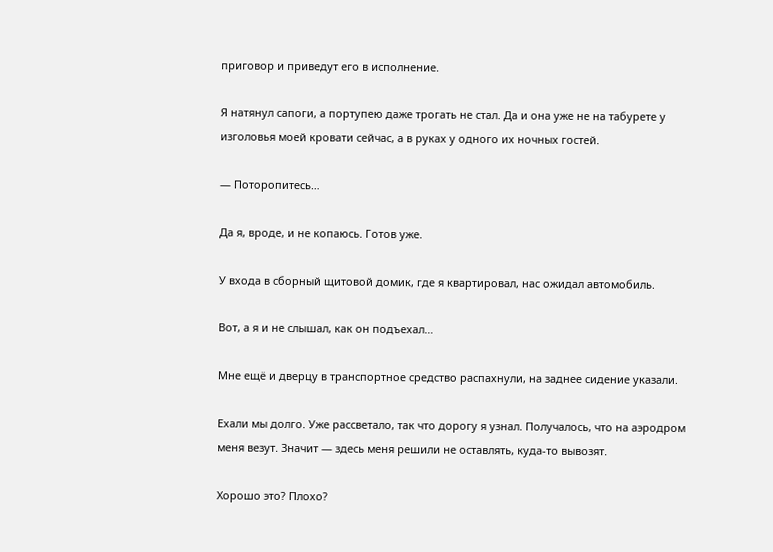приговор и приведут его в исполнение.

Я натянул сапоги, а портупею даже трогать не стал. Да и она уже не на табурете у изголовья моей кровати сейчас, а в руках у одного их ночных гостей.

— Поторопитесь…

Да я, вроде, и не копаюсь. Готов уже.

У входа в сборный щитовой домик, где я квартировал, нас ожидал автомобиль.

Вот, а я и не слышал, как он подъехал…

Мне ещё и дверцу в транспортное средство распахнули, на заднее сидение указали.

Ехали мы долго. Уже рассветало, так что дорогу я узнал. Получалось, что на аэродром меня везут. Значит — здесь меня решили не оставлять, куда-то вывозят.

Хорошо это? Плохо?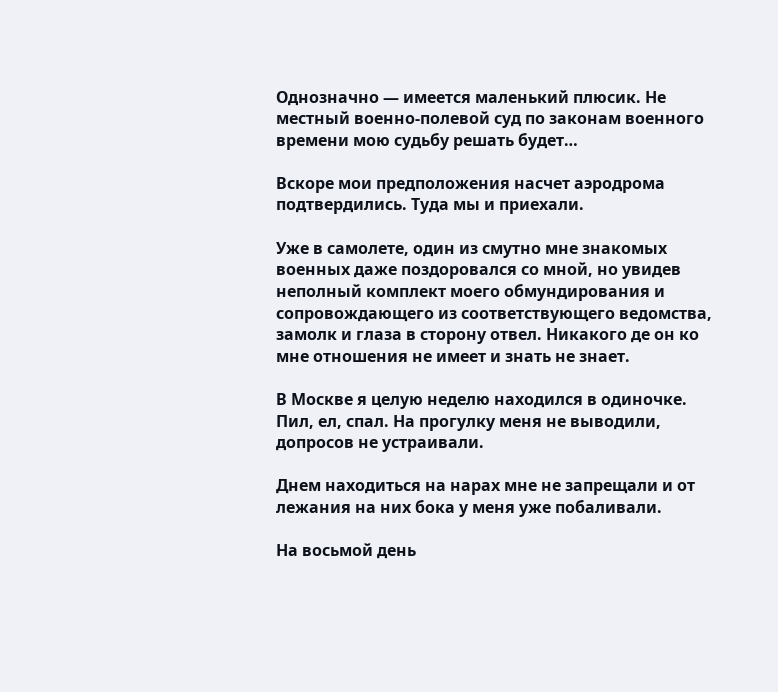Однозначно — имеется маленький плюсик. Не местный военно-полевой суд по законам военного времени мою судьбу решать будет…

Вскоре мои предположения насчет аэродрома подтвердились. Туда мы и приехали.

Уже в самолете, один из смутно мне знакомых военных даже поздоровался со мной, но увидев неполный комплект моего обмундирования и сопровождающего из соответствующего ведомства, замолк и глаза в сторону отвел. Никакого де он ко мне отношения не имеет и знать не знает.

В Москве я целую неделю находился в одиночке. Пил, ел, спал. На прогулку меня не выводили, допросов не устраивали.

Днем находиться на нарах мне не запрещали и от лежания на них бока у меня уже побаливали.

На восьмой день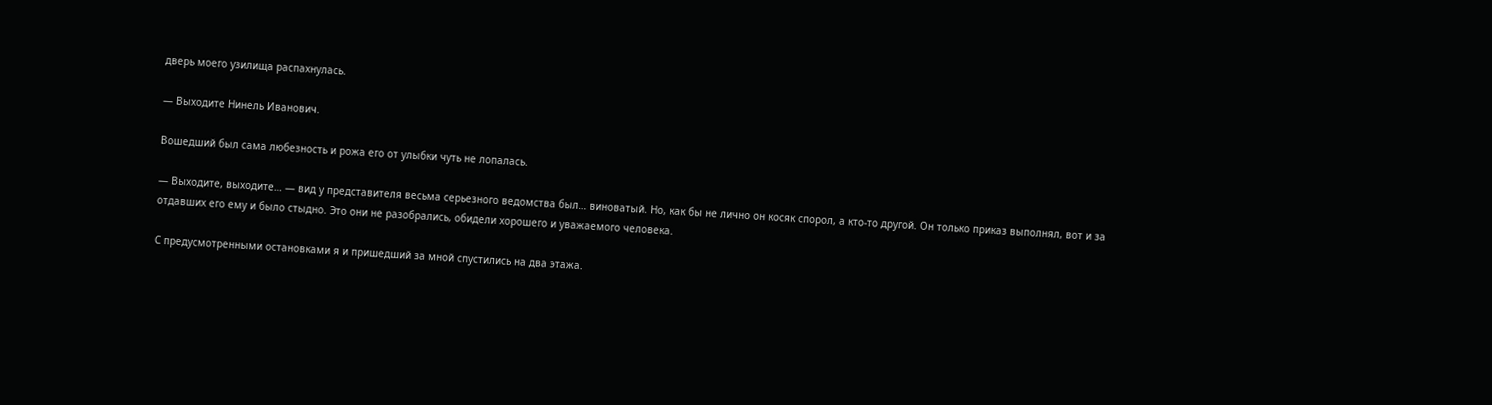дверь моего узилища распахнулась.

— Выходите Нинель Иванович.

Вошедший был сама любезность и рожа его от улыбки чуть не лопалась.

— Выходите, выходите… — вид у представителя весьма серьезного ведомства был… виноватый. Но, как бы не лично он косяк спорол, а кто-то другой. Он только приказ выполнял, вот и за отдавших его ему и было стыдно. Это они не разобрались, обидели хорошего и уважаемого человека.

С предусмотренными остановками я и пришедший за мной спустились на два этажа.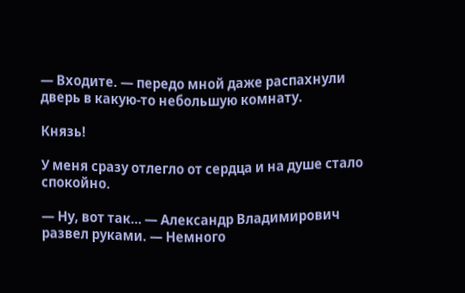— Входите. — передо мной даже распахнули дверь в какую-то небольшую комнату.

Князь!

У меня сразу отлегло от сердца и на душе стало спокойно.

— Ну, вот так… — Александр Владимирович развел руками. — Немного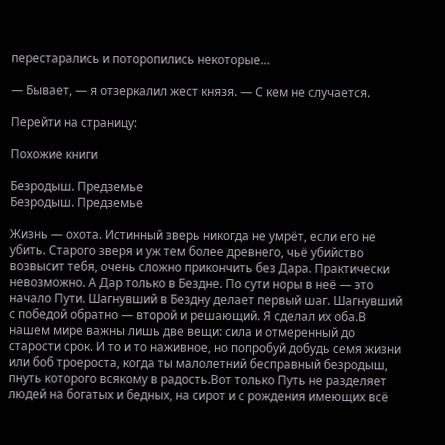перестарались и поторопились некоторые…

— Бывает, — я отзеркалил жест князя. — С кем не случается.

Перейти на страницу:

Похожие книги

Безродыш. Предземье
Безродыш. Предземье

Жизнь — охота. Истинный зверь никогда не умрёт, если его не убить. Старого зверя и уж тем более древнего, чьё убийство возвысит тебя, очень сложно прикончить без Дара. Практически невозможно. А Дар только в Бездне. По сути норы в неё — это начало Пути. Шагнувший в Бездну делает первый шаг. Шагнувший с победой обратно — второй и решающий. Я сделал их оба.В нашем мире важны лишь две вещи: сила и отмеренный до старости срок. И то и то наживное, но попробуй добудь семя жизни или боб троероста, когда ты малолетний бесправный безродыш, пнуть которого всякому в радость.Вот только Путь не разделяет людей на богатых и бедных, на сирот и с рождения имеющих всё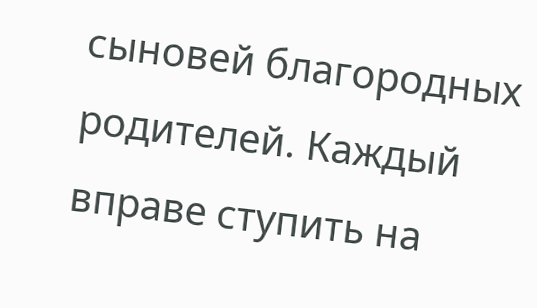сыновей благородных родителей. Каждый вправе ступить на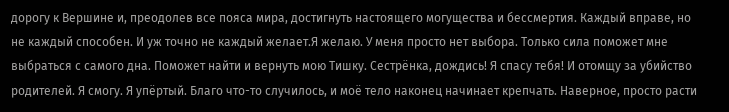дорогу к Вершине и, преодолев все пояса мира, достигнуть настоящего могущества и бессмертия. Каждый вправе, но не каждый способен. И уж точно не каждый желает.Я желаю. У меня просто нет выбора. Только сила поможет мне выбраться с самого дна. Поможет найти и вернуть мою Тишку. Сестрёнка, дождись! Я спасу тебя! И отомщу за убийство родителей. Я смогу. Я упёртый. Благо что-то случилось, и моё тело наконец начинает крепчать. Наверное, просто расти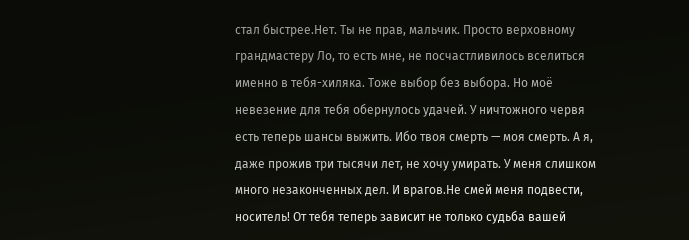стал быстрее.Нет. Ты не прав, мальчик. Просто верховному грандмастеру Ло, то есть мне, не посчастливилось вселиться именно в тебя-хиляка. Тоже выбор без выбора. Но моё невезение для тебя обернулось удачей. У ничтожного червя есть теперь шансы выжить. Ибо твоя смерть — моя смерть. А я, даже прожив три тысячи лет, не хочу умирать. У меня слишком много незаконченных дел. И врагов.Не смей меня подвести, носитель! От тебя теперь зависит не только судьба вашей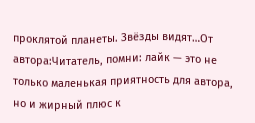проклятой планеты. Звёзды видят…От автора:Читатель, помни: лайк — это не только маленькая приятность для автора, но и жирный плюс к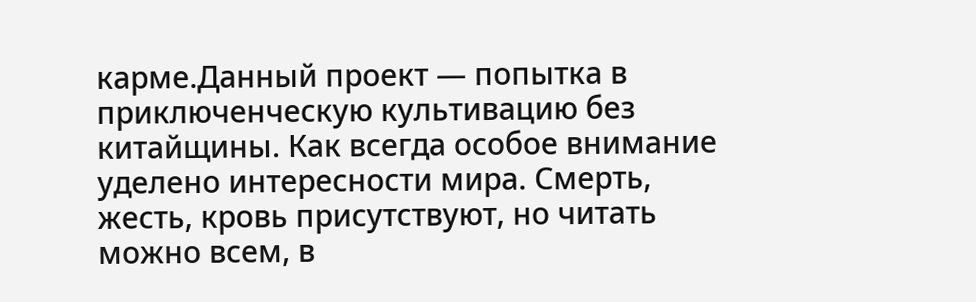карме.Данный проект — попытка в приключенческую культивацию без китайщины. Как всегда особое внимание уделено интересности мира. Смерть, жесть, кровь присутствуют, но читать можно всем, в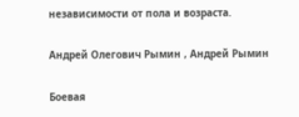независимости от пола и возраста.

Андрей Олегович Рымин , Андрей Рымин

Боевая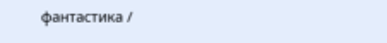фантастика /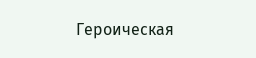Героическая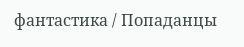фантастика / Попаданцы